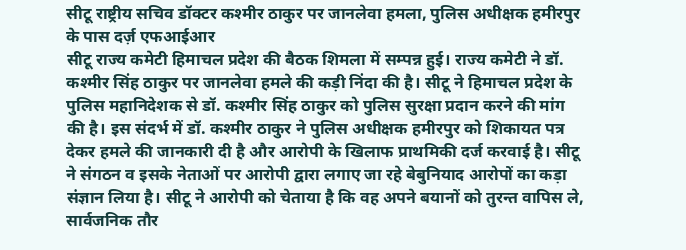सीटू राष्ट्रीय सचिव डॉक्टर कश्मीर ठाकुर पर जानलेवा हमला, पुलिस अधीक्षक हमीरपुर के पास दर्ज़ एफआईआर
सीटू राज्य कमेटी हिमाचल प्रदेश की बैठक शिमला में सम्पन्न हुई। राज्य कमेटी ने डॉ. कश्मीर सिंह ठाकुर पर जानलेवा हमले की कड़ी निंदा की है। सीटू ने हिमाचल प्रदेश के पुलिस महानिदेशक से डॉ. कश्मीर सिंह ठाकुर को पुलिस सुरक्षा प्रदान करने की मांग की है। इस संदर्भ में डॉ. कश्मीर ठाकुर ने पुलिस अधीक्षक हमीरपुर को शिकायत पत्र देकर हमले की जानकारी दी है और आरोपी के खिलाफ प्राथमिकी दर्ज करवाई है। सीटू ने संगठन व इसके नेताओं पर आरोपी द्वारा लगाए जा रहे बेबुनियाद आरोपों का कड़ा संज्ञान लिया है। सीटू ने आरोपी को चेताया है कि वह अपने बयानों को तुरन्त वापिस ले, सार्वजनिक तौर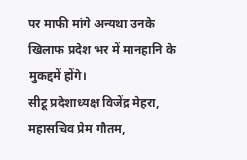पर माफी मांगे अन्यथा उनके खिलाफ प्रदेश भर में मानहानि के मुकद्दमें होंगे।
सीटू प्रदेशाध्यक्ष विजेंद्र मेहरा, महासचिव प्रेम गौतम,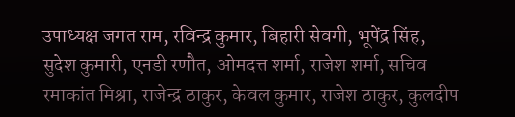उपाध्यक्ष जगत राम, रविन्द्र कुमार, बिहारी सेवगी, भूपेंद्र सिंह, सुदेश कुमारी, एनडी रणौत, ओमदत्त शर्मा, राजेश शर्मा, सचिव रमाकांत मिश्रा, राजेन्द्र ठाकुर, केवल कुमार, राजेश ठाकुर, कुलदीप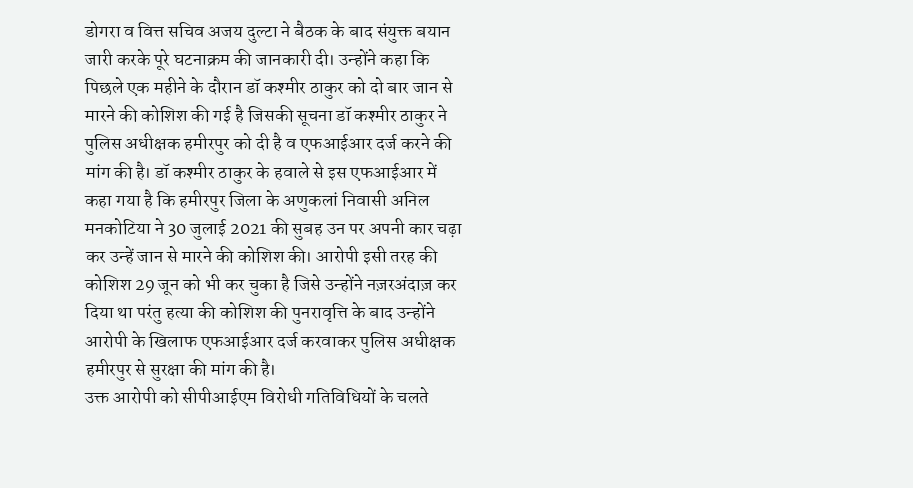डोगरा व वित्त सचिव अजय दुल्टा ने बैठक के बाद संयुक्त बयान जारी करके पूरे घटनाक्रम की जानकारी दी। उन्होंने कहा कि पिछले एक महीने के दौरान डॉ कश्मीर ठाकुर को दो बार जान से मारने की कोशिश की गई है जिसकी सूचना डॉ कश्मीर ठाकुर ने पुलिस अधीक्षक हमीरपुर को दी है व एफआईआर दर्ज करने की मांग की है। डॉ कश्मीर ठाकुर के हवाले से इस एफआईआर में कहा गया है कि हमीरपुर जिला के अणुकलां निवासी अनिल मनकोटिया ने 30 जुलाई 2021 की सुबह उन पर अपनी कार चढ़ा कर उन्हें जान से मारने की कोशिश की। आरोपी इसी तरह की कोशिश 29 जून को भी कर चुका है जिसे उन्होंने नज़रअंदाज़ कर दिया था परंतु हत्या की कोशिश की पुनरावृत्ति के बाद उन्होंने आरोपी के खिलाफ एफआईआर दर्ज करवाकर पुलिस अधीक्षक हमीरपुर से सुरक्षा की मांग की है।
उक्त आरोपी को सीपीआईएम विरोधी गतिविधियों के चलते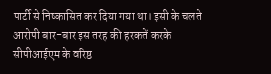पार्टी से निष्कासित कर दिया गया था। इसी के चलते आरोपी बार-बार इस तरह की हरकतें करके सीपीआईएम के वरिष्ठ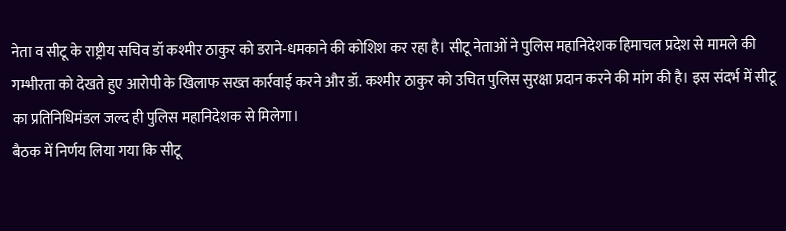नेता व सीटू के राष्ट्रीय सचिव डॉ कश्मीर ठाकुर को डराने-धमकाने की कोशिश कर रहा है। सीटू नेताओं ने पुलिस महानिदेशक हिमाचल प्रदेश से मामले की गम्भीरता को देखते हुए आरोपी के खिलाफ सख्त कार्रवाई करने और डॉ. कश्मीर ठाकुर को उचित पुलिस सुरक्षा प्रदान करने की मांग की है। इस संदर्भ में सीटू का प्रतिनिधिमंडल जल्द ही पुलिस महानिदेशक से मिलेगा।
बैठक में निर्णय लिया गया कि सीटू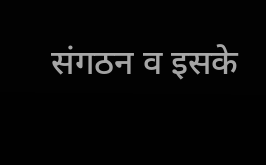संगठन व इसके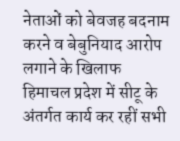नेताओं को बेवजह बदनाम करने व बेबुनियाद आरोप लगाने के खिलाफ हिमाचल प्रदेश में सीटू के अंतर्गत कार्य कर रहीं सभी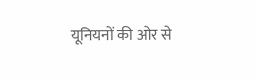यूनियनों की ओर से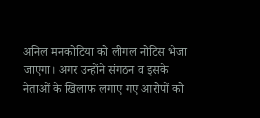अनिल मनकोटिया को लीगल नोटिस भेजा जाएगा। अगर उन्होंने संगठन व इसके नेताओं के खिलाफ लगाए गए आरोपों को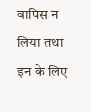वापिस न लिया तथा इन के लिए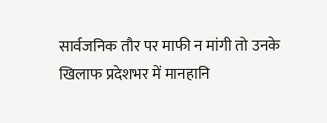सार्वजनिक तौर पर माफी न मांगी तो उनके खिलाफ प्रदेशभर में मानहानि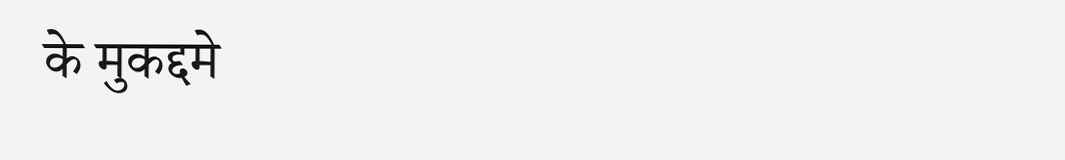के मुकद्दमे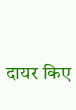दायर किए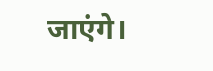जाएंगे।